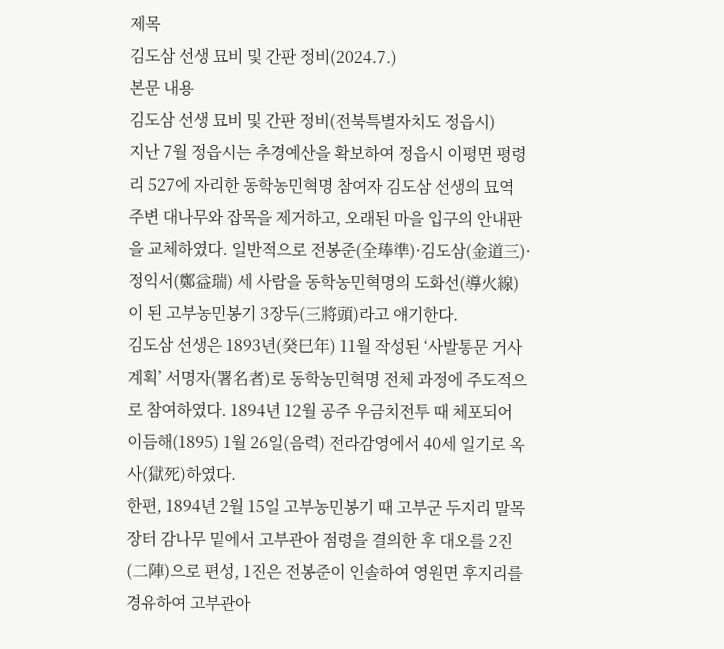제목
김도삼 선생 묘비 및 간판 정비(2024.7.)
본문 내용
김도삼 선생 묘비 및 간판 정비(전북특별자치도 정읍시)
지난 7월 정읍시는 추경예산을 확보하여 정읍시 이평면 평령리 527에 자리한 동학농민혁명 참여자 김도삼 선생의 묘역 주변 대나무와 잡목을 제거하고, 오래된 마을 입구의 안내판을 교체하였다. 일반적으로 전봉준(全琫準)·김도삼(金道三)·정익서(鄭益瑞) 세 사람을 동학농민혁명의 도화선(導火線)이 된 고부농민봉기 3장두(三將頭)라고 얘기한다.
김도삼 선생은 1893년(癸巳年) 11월 작성된 ‘사발통문 거사계획’ 서명자(署名者)로 동학농민혁명 전체 과정에 주도적으로 참여하였다. 1894년 12월 공주 우금치전투 때 체포되어 이듬해(1895) 1월 26일(음력) 전라감영에서 40세 일기로 옥사(獄死)하였다.
한편, 1894년 2월 15일 고부농민봉기 때 고부군 두지리 말목장터 감나무 밑에서 고부관아 점령을 결의한 후 대오를 2진(二陣)으로 편성, 1진은 전봉준이 인솔하여 영원면 후지리를 경유하여 고부관아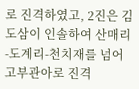로 진격하였고, 2진은 김도삼이 인솔하여 산매리-도계리-천치재를 넘어 고부관아로 진격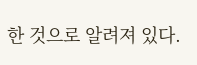한 것으로 알려져 있다.